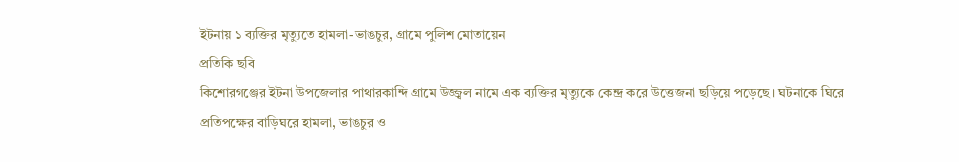ইটনায় ১ ব্যক্তির মৃত্যুতে হামলা-ভাঙচুর, গ্রামে পুলিশ মোতায়েন
প্রতিকি ছবি
কিশোরগঞ্জের ইটনা উপজেলার পাথারকান্দি গ্রামে উজ্জ্বল নামে এক ব্যক্তির মৃত্যুকে কেন্দ্র করে উত্তেজনা ছড়িয়ে পড়েছে। ঘটনাকে ঘিরে প্রতিপক্ষের বাড়িঘরে হামলা, ভাঙচুর ও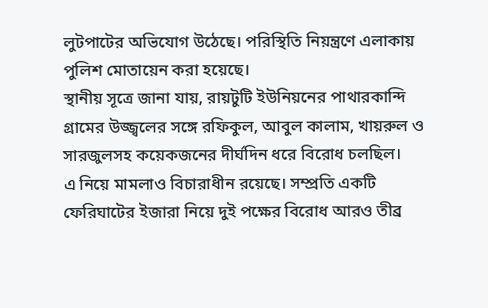লুটপাটের অভিযোগ উঠেছে। পরিস্থিতি নিয়ন্ত্রণে এলাকায় পুলিশ মোতায়েন করা হয়েছে।
স্থানীয় সূত্রে জানা যায়, রায়টুটি ইউনিয়নের পাথারকান্দি গ্রামের উজ্জ্বলের সঙ্গে রফিকুল, আবুল কালাম, খায়রুল ও সারজুলসহ কয়েকজনের দীর্ঘদিন ধরে বিরোধ চলছিল।
এ নিয়ে মামলাও বিচারাধীন রয়েছে। সম্প্রতি একটি ফেরিঘাটের ইজারা নিয়ে দুই পক্ষের বিরোধ আরও তীব্র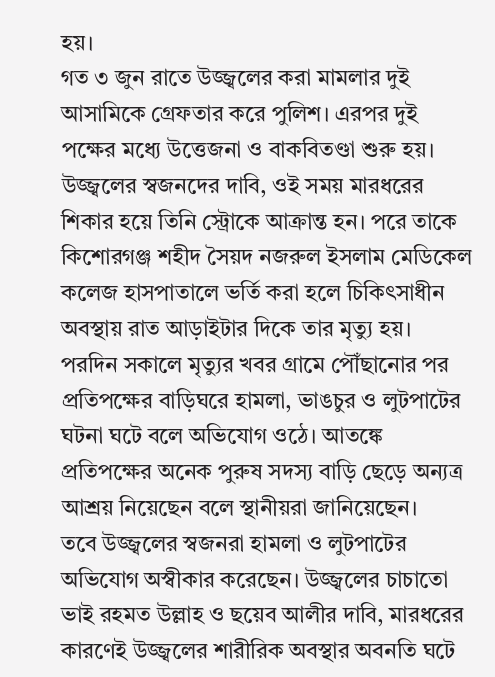হয়।
গত ৩ জুন রাতে উজ্জ্বলের করা মামলার দুই আসামিকে গ্রেফতার করে পুলিশ। এরপর দুই পক্ষের মধ্যে উত্তেজনা ও বাকবিতণ্ডা শুরু হয়।
উজ্জ্বলের স্বজনদের দাবি, ওই সময় মারধরের শিকার হয়ে তিনি স্ট্রোকে আক্রান্ত হন। পরে তাকে কিশোরগঞ্জ শহীদ সৈয়দ নজরুল ইসলাম মেডিকেল কলেজ হাসপাতালে ভর্তি করা হলে চিকিৎসাধীন অবস্থায় রাত আড়াইটার দিকে তার মৃত্যু হয়।
পরদিন সকালে মৃত্যুর খবর গ্রামে পৌঁছানোর পর প্রতিপক্ষের বাড়িঘরে হামলা, ভাঙচুর ও লুটপাটের ঘটনা ঘটে বলে অভিযোগ ওঠে। আতঙ্কে প্রতিপক্ষের অনেক পুরুষ সদস্য বাড়ি ছেড়ে অন্যত্র আশ্রয় নিয়েছেন বলে স্থানীয়রা জানিয়েছেন।
তবে উজ্জ্বলের স্বজনরা হামলা ও লুটপাটের অভিযোগ অস্বীকার করেছেন। উজ্জ্বলের চাচাতো ভাই রহমত উল্লাহ ও ছয়েব আলীর দাবি, মারধরের কারণেই উজ্জ্বলের শারীরিক অবস্থার অবনতি ঘটে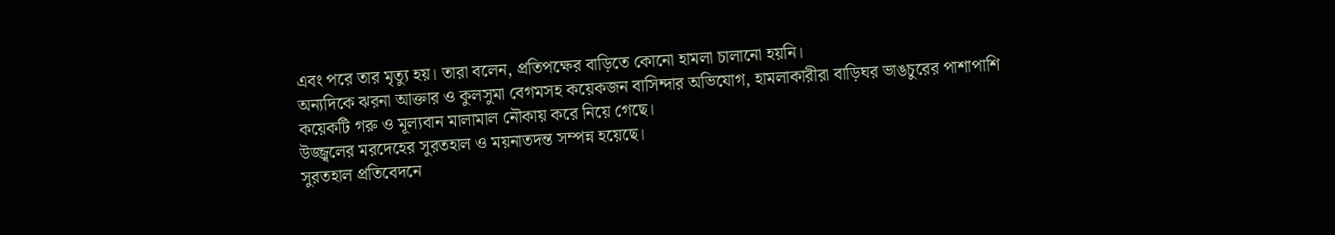এবং পরে তার মৃত্যু হয়। তারা বলেন, প্রতিপক্ষের বাড়িতে কোনো হামলা চালানো হয়নি।
অন্যদিকে ঝরনা আক্তার ও কুলসুমা বেগমসহ কয়েকজন বাসিন্দার অভিযোগ, হামলাকারীরা বাড়িঘর ভাঙচুরের পাশাপাশি কয়েকটি গরু ও মূল্যবান মালামাল নৌকায় করে নিয়ে গেছে।
উজ্জ্বলের মরদেহের সুরতহাল ও ময়নাতদন্ত সম্পন্ন হয়েছে।
সুরতহাল প্রতিবেদনে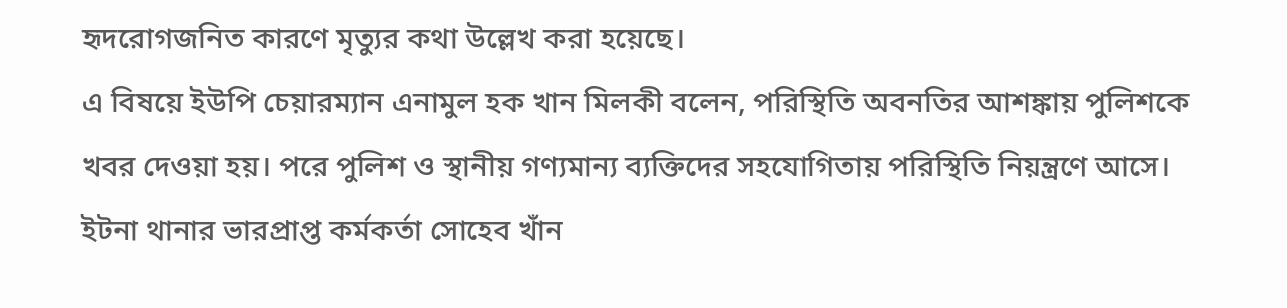হৃদরোগজনিত কারণে মৃত্যুর কথা উল্লেখ করা হয়েছে।
এ বিষয়ে ইউপি চেয়ারম্যান এনামুল হক খান মিলকী বলেন, পরিস্থিতি অবনতির আশঙ্কায় পুলিশকে খবর দেওয়া হয়। পরে পুলিশ ও স্থানীয় গণ্যমান্য ব্যক্তিদের সহযোগিতায় পরিস্থিতি নিয়ন্ত্রণে আসে।
ইটনা থানার ভারপ্রাপ্ত কর্মকর্তা সোহেব খাঁন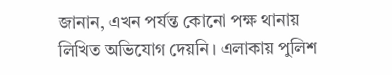জানান, এখন পর্যন্ত কোনো পক্ষ থানায় লিখিত অভিযোগ দেয়নি। এলাকায় পুলিশ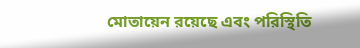মোতায়েন রয়েছে এবং পরিস্থিতি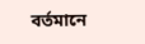বর্তমানে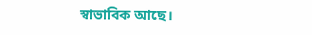স্বাভাবিক আছে।